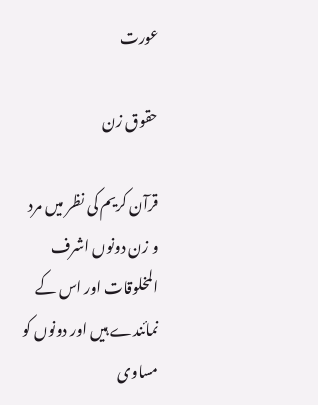عورت

حقوق زن

قرآن کریم کی نظر میں مرد و زن دونوں اشرف المخلوقات اور اس کے نمائندے ہیں اور دونوں کو مساوی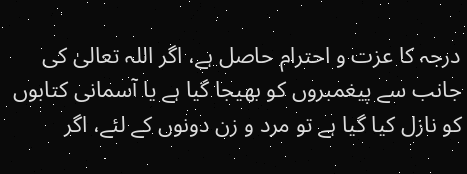درجہ کا عزت و احترام حاصل ہے، اگر اللہ تعالیٰ کی جانب سے پیغمبروں کو بھیجا گیا ہے یا آسمانی کتابوں کو نازل کیا گیا ہے تو مرد و زن دونوں کے لئے، اگر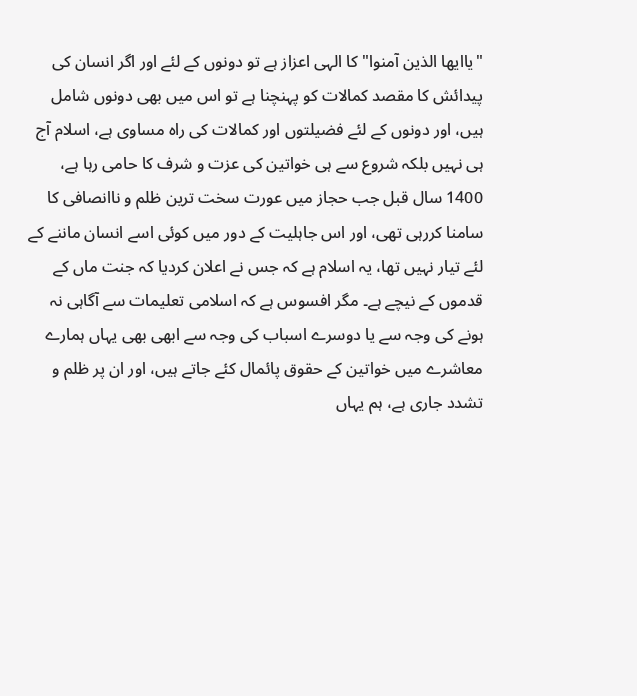"یاایھا الذین آمنوا" کا الہی اعزاز ہے تو دونوں کے لئے اور اگر انسان کی پیدائش کا مقصد کمالات کو پہنچنا ہے تو اس میں بھی دونوں شامل ہیں، اور دونوں کے لئے فضیلتوں اور کمالات کی راہ مساوی ہے، اسلام آج ہی نہیں بلکہ شروع سے ہی خواتین کی عزت و شرف کا حامی رہا ہے، 1400 سال قبل جب حجاز میں عورت سخت ترین ظلم و ناانصافی کا سامنا کررہی تھی، اور اس جاہلیت کے دور میں کوئی اسے انسان ماننے کے لئے تیار نہیں تھا، یہ اسلام ہے کہ جس نے اعلان کردیا کہ جنت ماں کے قدموں کے نیچے ہے۔ مگر افسوس ہے کہ اسلامی تعلیمات سے آگاہی نہ ہونے کی وجہ سے یا دوسرے اسباب کی وجہ سے ابھی بھی یہاں ہمارے معاشرے میں خواتین کے حقوق پائمال کئے جاتے ہیں، اور ان پر ظلم و تشدد جاری ہے، ہم یہاں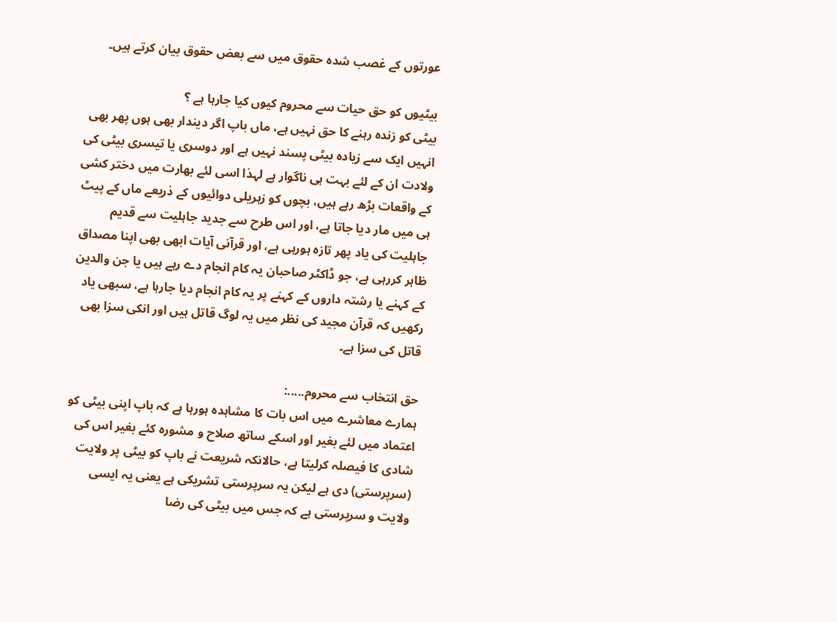عورتوں کے غصب شدہ حقوق میں سے بعض حقوق بیان کرتے ہیں۔

بیٹیوں کو حق حیات سے محروم کیوں کیا جارہا ہے ؟
بیٹی کو زندہ رہنے کا حق نہیں ہے، ماں باپ اگر دیندار بھی ہوں پھر بھی انہیں ایک سے زیادہ بیٹی پسند نہیں ہے اور دوسری یا تیسری بیٹی کی ولادت ان کے لئے بہت ہی ناگوار ہے لہذا اسی لئے بھارت میں دختر کشی کے واقعات بڑھ رہے ہیں، بچوں کو زہریلی دوائیوں کے ذریعے ماں کے پیٹ ہی میں مار دیا جاتا ہے، اور اس طرح سے جدید جاہلیت سے قدیم جاہلیت کی یاد پھر تازہ ہورہی ہے، اور قرآنی آیات ابھی بھی اپنا مصداق ظاہر کررہی ہے، جو ڈاکٹر صاحبان یہ کام انجام دے رہے ہیں یا جن والدین کے کہنے یا رشتہ داروں کے کہنے پر یہ کام انجام دیا جارہا ہے، سبھی یاد رکھیں کہ قرآن مجید کی نظر میں یہ لوگ قاتل ہیں اور انکی سزا بھی قاتل کی سزا ہے۔

حق انتخاب سے محروم.....:
ہمارے معاشرے میں اس بات کا مشاہدہ ہورہا ہے کہ باپ اپنی بیٹی کو اعتماد میں لئے بغیر اور اسکے ساتھ صلاح و مشورہ کئے بغیر اس کی شادی کا فیصلہ کرلیتا ہے، حالانکہ شریعت نے باپ کو بیٹی پر ولایت (سرپرستی) دی ہے لیکن یہ سرپرستی تشریکی ہے یعنی یہ ایسی ولایت و سرپرستی ہے کہ جس میں بیٹی کی رضا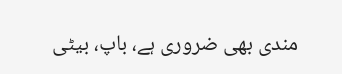مندی بھی ضروری ہے، باپ، بیٹی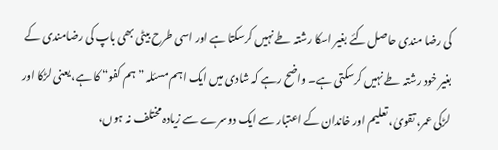کی رضا مندی حاصل کئے بغیر اسکا رشتہ طے نہیں کرسکتا ہے اور اسی طرح بیٹی بھی باپ کی رضامندی کے بغیر خود رشتہ طے نہیں کرسکتی ہے۔ واضح رہے کہ شادی میں ایک اہم مسئلہ ”ہم کفو“ کا ہے، یعنی لڑکا اور لڑکی عمر، تقویٰ، تعلیم اور خاندان کے اعتبار سے ایک دوسرے سے زیادہ مختلف نہ ہوں،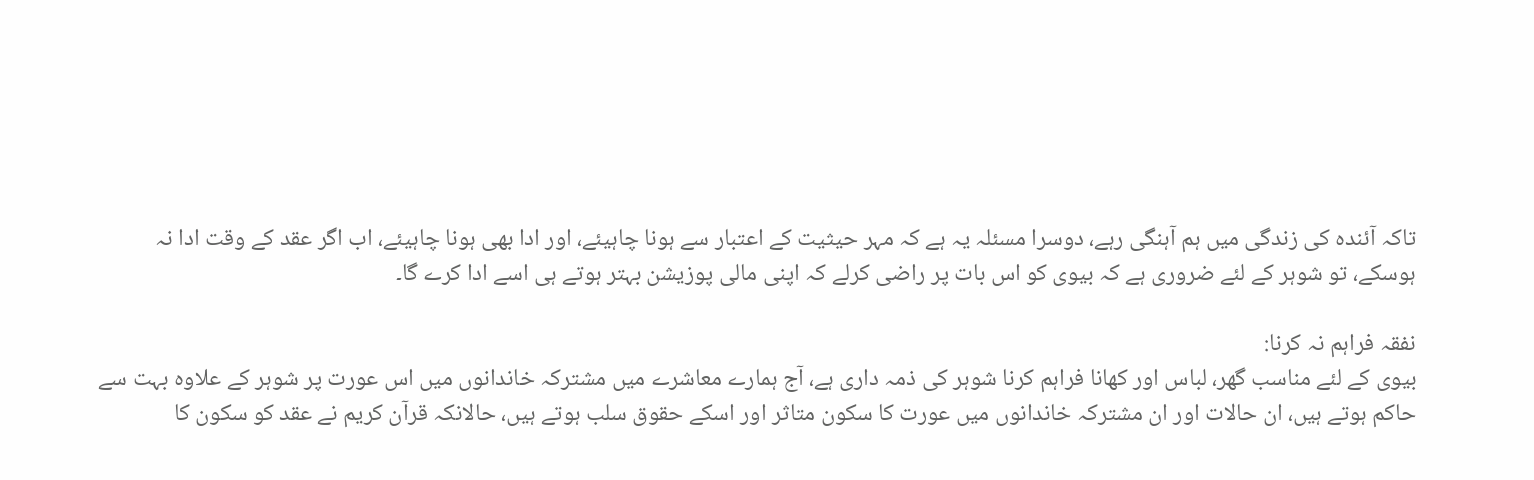تاکہ آئندہ کی زندگی میں ہم آہنگی رہے، دوسرا مسئلہ یہ ہے کہ مہر حیثیت کے اعتبار سے ہونا چاہیئے، اور ادا بھی ہونا چاہیئے، اب اگر عقد کے وقت ادا نہ ہوسکے، تو شوہر کے لئے ضروری ہے کہ بیوی کو اس بات پر راضی کرلے کہ اپنی مالی پوزیشن بہتر ہوتے ہی اسے ادا کرے گا۔

نفقہ فراہم نہ کرنا:
بیوی کے لئے مناسب گھر، لباس اور کھانا فراہم کرنا شوہر کی ذمہ داری ہے، آج ہمارے معاشرے میں مشترکہ خاندانوں میں اس عورت پر شوہر کے علاوہ بہت سے حاکم ہوتے ہیں، ان حالات اور ان مشترکہ خاندانوں میں عورت کا سکون متاثر اور اسکے حقوق سلب ہوتے ہیں، حالانکہ قرآن کریم نے عقد کو سکون کا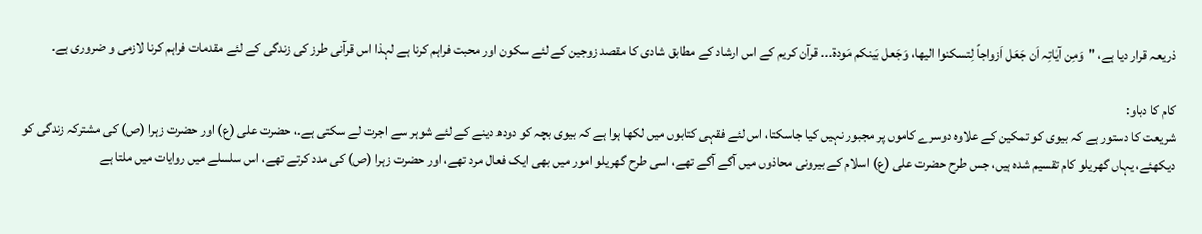ذریعہ قرار دیا ہے، "وَمِن آیٰاتِہ اَن جَعَل اَزواجاً لِتسکنوا الیھا، وَجَعل بَینکم مَودة۔۔۔ قرآن کریم کے اس ارشاد کے مطابق شادی کا مقصد زوجین کے لئے سکون اور محبت فراہم کرنا ہے لہذا اس قرآنی طرز کی زندگی کے لئے مقدمات فراہم کرنا لازمی و ضروری ہے۔

کام کا دباو:
شریعت کا دستور ہے کہ بیوی کو تمکین کے علاوہ دوسرے کاموں پر مجبور نہیں کیا جاسکتا، اس لئے فقہی کتابوں میں لکھا ہوا ہے کہ بیوی بچہ کو دودھ دینے کے لئے شوہر سے اجرت لے سکتی ہے۔، حضرت علی (ع) اور حضرت زہرا (ص) کی مشترکہ زندگی کو دیکھئے، یہاں گھریلو کام تقسیم شدہ ہیں، جس طرح حضرت علی (ع) اسلام کے بیرونی محاذوں میں آگے آگے تھے، اسی طرح گھریلو امور میں بھی ایک فعال مرد تھے، اور حضرت زہرا (ص) کی مدد کرتے تھے، اس سلسلے میں روایات میں ملتا ہے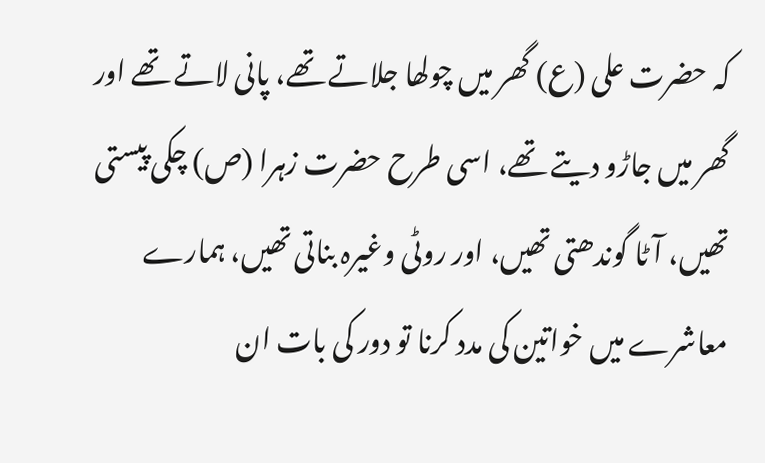کہ حضرت علی (ع) گھر میں چولھا جلاتے تھے، پانی لاتے تھے اور گھر میں جاڑو دیتے تھے، اسی طرح حضرت زہرا (ص) چکی پیستی تھیں، آٹا گوندھتی تھیں، اور روٹی وغیرہ بناتی تھیں، ہمارے معاشرے میں خواتین کی مدد کرنا تو دور کی بات ان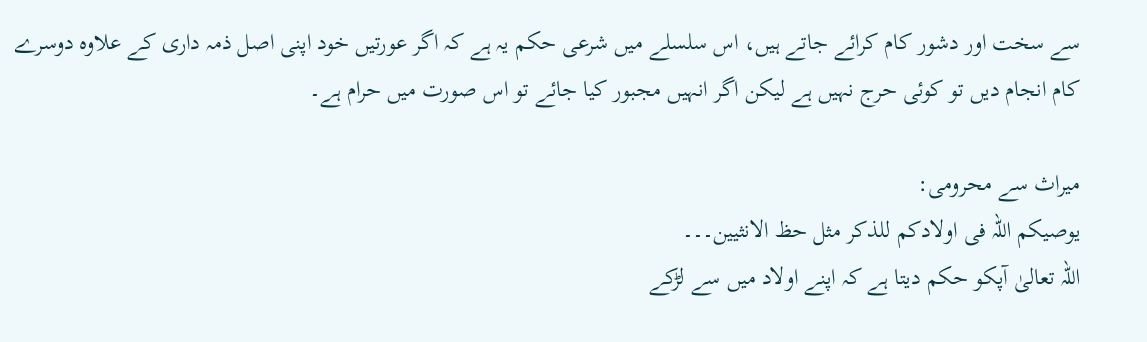سے سخت اور دشور کام کرائے جاتے ہیں، اس سلسلے میں شرعی حکم یہ ہے کہ اگر عورتیں خود اپنی اصل ذمہ داری کے علاوہ دوسرے کام انجام دیں تو کوئی حرج نہیں ہے لیکن اگر انہیں مجبور کیا جائے تو اس صورت میں حرام ہے۔

میراث سے محرومی:
یوصیکم اللہ فی اولادکم للذکر مثل حظ الانثیین۔۔۔
اللہ تعالیٰ آپکو حکم دیتا ہے کہ اپنے اولاد میں سے لڑکے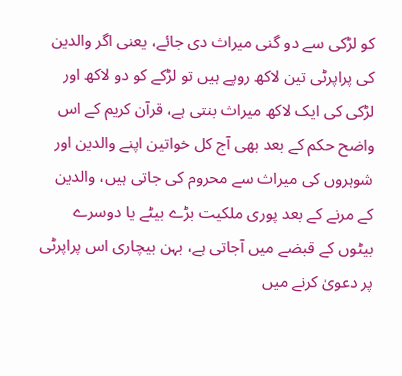کو لڑکی سے دو گنی میراث دی جائے، یعنی اگر والدین کی پراپرٹی تین لاکھ روپے ہیں تو لڑکے کو دو لاکھ اور لڑکی کی ایک لاکھ میراث بنتی ہے، قرآن کریم کے اس واضح حکم کے بعد بھی آج کل خواتین اپنے والدین اور شوہروں کی میراث سے محروم کی جاتی ہیں، والدین کے مرنے کے بعد پوری ملکیت بڑے بیٹے یا دوسرے بیٹوں کے قبضے میں آجاتی ہے، بہن بیچاری اس پراپرٹی پر دعویٰ کرنے میں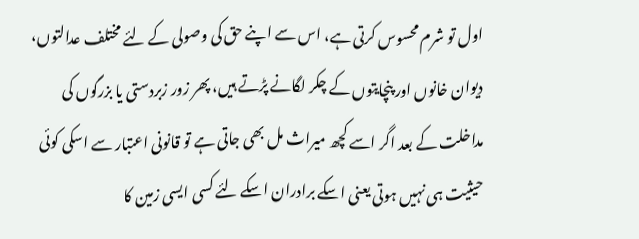اول تو شرم محسوس کرتی ہے، اس سے اپنے حق کی وصولی کے لئے مختلف عدالتوں، دیوان خانوں اور پنچایتوں کے چکر لگانے پڑتے ہیں، پھر زور زبردستی یا بزرگوں کی مداخلت کے بعد اگر اسے کچھ میراث مل بھی جاتی ہے تو قانونی اعتبار سے اسکی کوئی حیثیت ہی نہیں ہوتی یعنی اسکے برادران اسکے لئے کسی ایسی زمین کا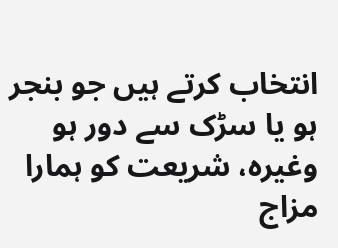انتخاب کرتے ہیں جو بنجر ہو یا سڑک سے دور ہو وغیرہ، شریعت کو ہمارا مزاج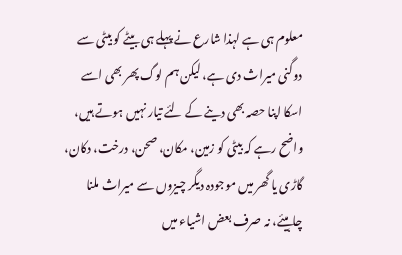معلوم ہی ہے لہذا شارع نے پہلے ہی بیٹے کو بیٹی سے دوگنی میراث دی ہے، لیکن ہم لوگ پھر بھی اسے اسکا اپنا حصہ بھی دینے کے لئے تیار نہیں ہوتے ہیں، واضح رہے کہ بیٹی کو زمین، مکان، صحن، درخت، دکان، گاڑی یا گھر میں موجودہ دیگر چیزوں سے میراث ملنا چاہیئے، نہ صرف بعض اشیاء میں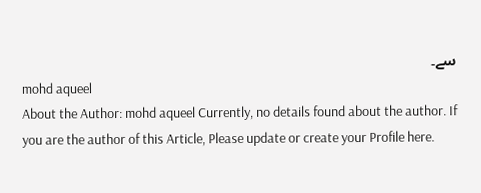سے۔
mohd aqueel
About the Author: mohd aqueel Currently, no details found about the author. If you are the author of this Article, Please update or create your Profile here.